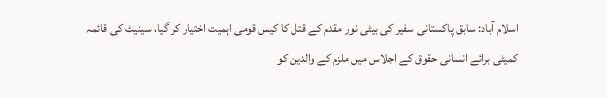اسلام آباد: سابق پاکستانی سفیر کی بیٹی نور مقدم کے قتل کا کیس قومی اہمیت اختیار کر گیا، سینیٹ کی قائمہ کمیٹی برائے انسانی حقوق کے اجلاس میں ملزم کے والدین کو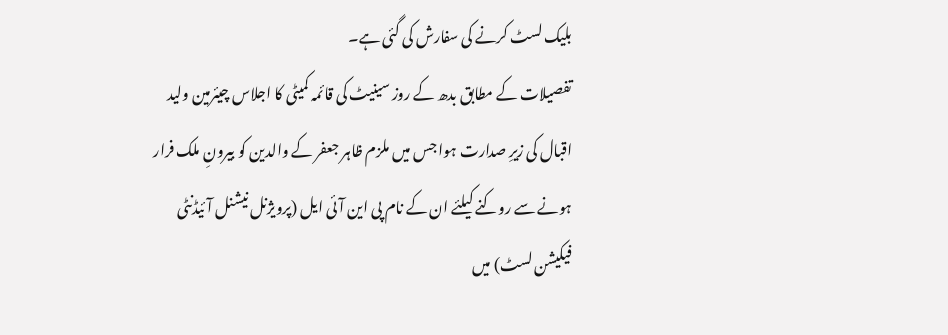بلیک لسٹ کرنے کی سفارش کی گئی ہے۔
تفصیلات کے مطابق بدھ کے روز سینیٹ کی قائمہ کمیٹی کا اجلاس چیئرمین ولید اقبال کی زیرِ صدارت ہوا جس میں ملزم ظاہر جعفر کے والدین کو بیرونِ ملک فرار ہونے سے روکنے کیلئے ان کے نام پی این آئی ایل (پرویژنل نیشنل آئیڈنٹی فیکیشن لسٹ) میں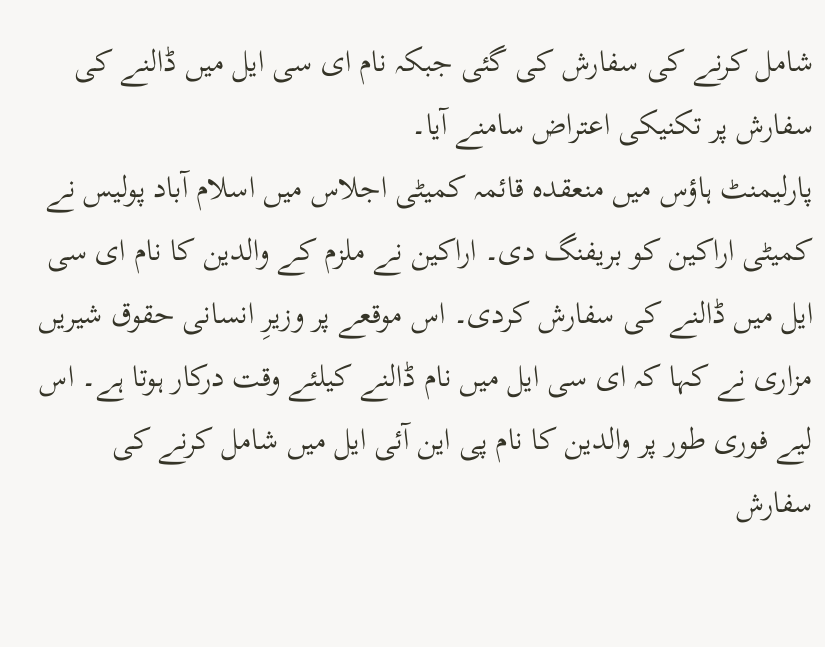شامل کرنے کی سفارش کی گئی جبکہ نام ای سی ایل میں ڈالنے کی سفارش پر تکنیکی اعتراض سامنے آیا۔
پارلیمنٹ ہاؤس میں منعقدہ قائمہ کمیٹی اجلاس میں اسلام آباد پولیس نے کمیٹی اراکین کو بریفنگ دی۔ اراکین نے ملزم کے والدین کا نام ای سی ایل میں ڈالنے کی سفارش کردی۔ اس موقعے پر وزیرِ انسانی حقوق شیریں مزاری نے کہا کہ ای سی ایل میں نام ڈالنے کیلئے وقت درکار ہوتا ہے۔ اس لیے فوری طور پر والدین کا نام پی این آئی ایل میں شامل کرنے کی سفارش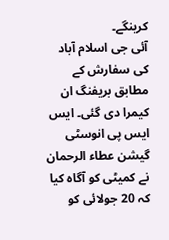کرینگے۔
آئی جی اسلام آباد کی سفارش کے مطابق بریفنگ ان کیمرا دی گئی۔ ایس ایس پی انوسٹی گیشن عطاء الرحمان نے کمیٹی کو آگاہ کیا کہ 20 جولائی کو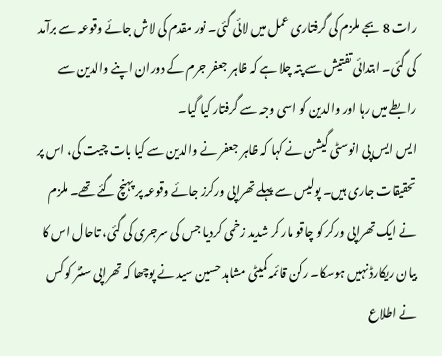رات 8 بجے ملزم کی گرفتاری عمل میں لائی گئی۔ نور مقدم کی لاش جائے وقوعہ سے برآمد کی گئی۔ ابتدائی تفتیش سے پتہ چلا ہے کہ ظاہر جعفر جرم کے دوران اپنے والدین سے رابطے میں رہا اور والدین کو اسی وجہ سے گرفتار کیا گیا۔
ایس ایس پی انوسٹی گیشن نے کہا کہ ظاہر جعفر نے والدین سے کیا بات چیت کی، اس پر تحقیقات جاری ہیں۔ پولیس سے پہلے تھراپی ورکرز جائے وقوعہ پر پہنچ گئے تھے۔ ملزم نے ایک تھراپی ورکر کو چاقو مار کر شدید زخمی کردیا جس کی سرجری کی گئی، تاحال اس کا بیان ریکارڈ نہیں ہوسکا۔ رکن قائمہ کمیٹی مشاہد حسین سید نے پوچھا کہ تھراپی سنٹر کو کس نے اطلاع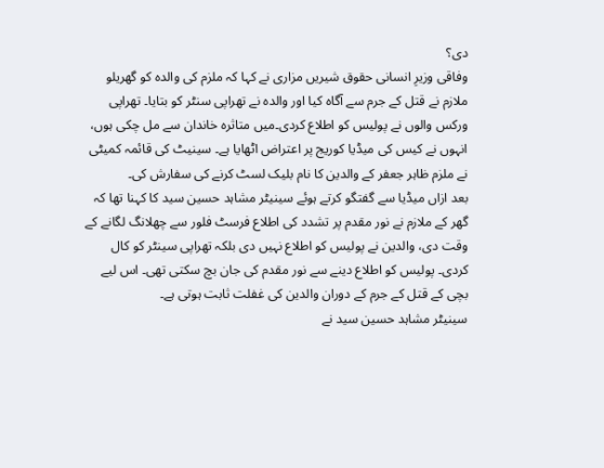دی؟
وفاقی وزیرِ انسانی حقوق شیریں مزاری نے کہا کہ ملزم کی والدہ کو گھریلو ملازم نے قتل کے جرم سے آگاہ کیا اور والدہ نے تھراپی سنٹر کو بتایا۔ تھراپی ورکس والوں نے پولیس کو اطلاع کردی۔میں متاثرہ خاندان سے مل چکی ہوں، انہوں نے کیس کی میڈیا کوریج پر اعتراض اٹھایا ہے۔ سینیٹ کی قائمہ کمیٹی نے ملزم ظاہر جعفر کے والدین کا نام بلیک لسٹ کرنے کی سفارش کی۔
بعد ازاں میڈیا سے گفتگو کرتے ہوئے سینیٹر مشاہد حسین سید کا کہنا تھا کہ گھر کے ملازم نے نور مقدم پر تشدد کی اطلاع فرسٹ فلور سے چھلانگ لگانے کے وقت دی، والدین نے پولیس کو اطلاع نہیں دی بلکہ تھراپی سینٹر کو کال کردی۔ پولیس کو اطلاع دینے سے نور مقدم کی جان بچ سکتی تھی۔ اس لیے بچی کے قتل کے جرم کے دوران والدین کی غفلت ثابت ہوتی ہے۔
سینیٹر مشاہد حسین سید نے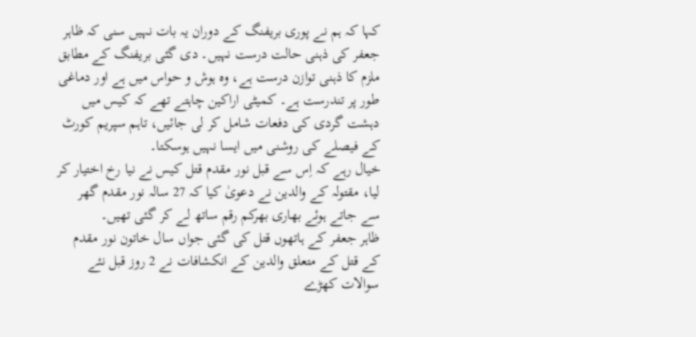کہا کہ ہم نے پوری بریفنگ کے دوران یہ بات نہیں سنی کہ ظاہر جعفر کی ذہنی حالت درست نہیں۔ دی گئی بریفنگ کے مطابق ملزم کا ذہنی توازن درست ہے، وہ ہوش و حواس میں ہے اور دماغی طور پر تندرست ہے۔ کمیٹی اراکین چاہتے تھے کہ کیس میں دہشت گردی کی دفعات شامل کر لی جائیں، تاہم سپریم کورٹ کے فیصلے کی روشنی میں ایسا نہیں ہوسکتا۔
خیال رہے کہ اِس سے قبل نور مقدم قتل کیس نے نیا رخ اختیار کر لیا، مقتولہ کے والدین نے دعویٰ کیا کہ 27 سالہ نور مقدم گھر سے جاتے ہوئے بھاری بھرکم رقم ساتھ لے کر گئی تھیں۔
ظاہر جعفر کے ہاتھوں قتل کی گئی جواں سال خاتون نور مقدم کے قتل کے متعلق والدین کے انکشافات نے 2 روز قبل نئے سوالات کھڑے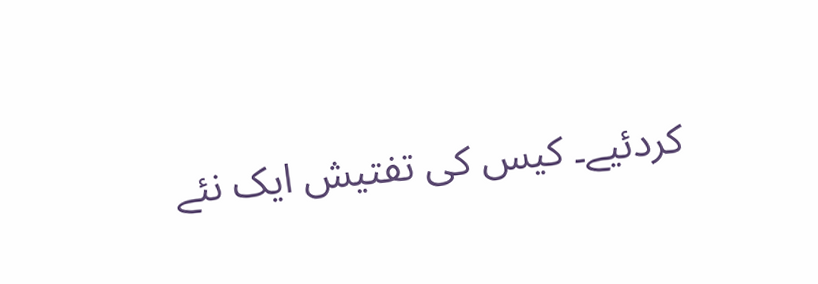کردئیے۔ کیس کی تفتیش ایک نئے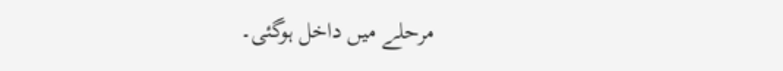مرحلے میں داخل ہوگئی۔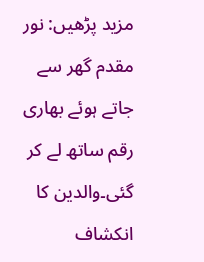مزید پڑھیں: نور مقدم گھر سے جاتے ہوئے بھاری رقم ساتھ لے کر گئی۔والدین کا انکشاف